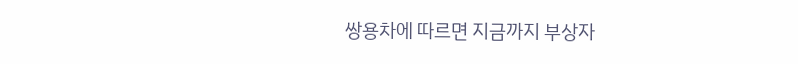쌍용차에 따르면 지금까지 부상자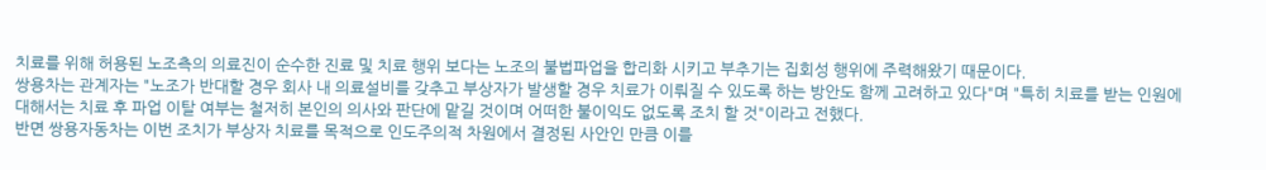치료를 위해 허용된 노조측의 의료진이 순수한 진료 및 치료 행위 보다는 노조의 불법파업을 합리화 시키고 부추기는 집회성 행위에 주력해왔기 때문이다.
쌍용차는 관계자는 "노조가 반대할 경우 회사 내 의료설비를 갖추고 부상자가 발생할 경우 치료가 이뤄질 수 있도록 하는 방안도 함께 고려하고 있다"며 "특히 치료를 받는 인원에 대해서는 치료 후 파업 이탈 여부는 철저히 본인의 의사와 판단에 맡길 것이며 어떠한 불이익도 없도록 조치 할 것"이라고 전했다.
반면 쌍용자동차는 이번 조치가 부상자 치료를 목적으로 인도주의적 차원에서 결정된 사안인 만큼 이를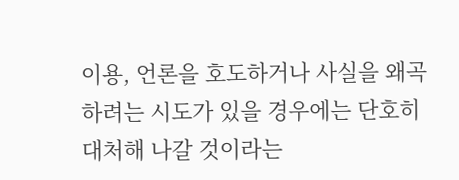이용, 언론을 호도하거나 사실을 왜곡하려는 시도가 있을 경우에는 단호히 대처해 나갈 것이라는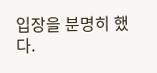입장을 분명히 했다.